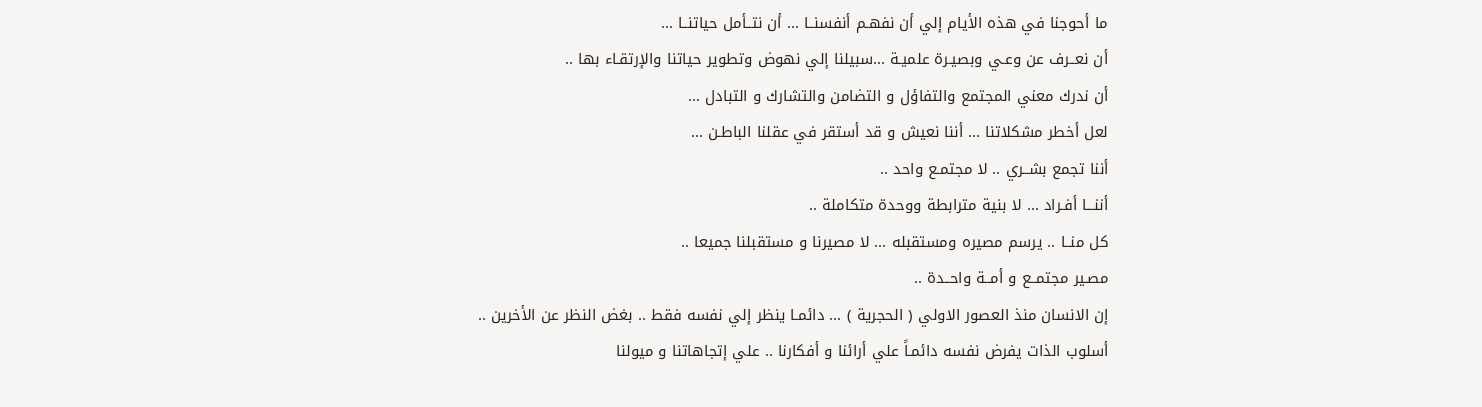ما أحوجنا في هذه الأيام إلي أن نفهـم أنفسنــا ... أن نتــأمل حياتنــا ...
أن نعــرف عن وعـي وبصيـرة علميـة ...سبيلنا إلي نهوض وتطوير حياتنا والإرتقـاء بها ..
أن ندرك معني المجتمع والتفاؤل و التضامن والتشارك و التبادل ...
لعل أخطر مشكلاتنا ... أننا نعيش و قد أستقر في عقلنا الباطـن ...
أننا تجمع بشــري .. لا مجتمـع واحد ..
أننـــا أفـراد ... لا بنية مترابطة ووحدة متكاملة ..
كل منــا .. يرسم مصيره ومستقبله ... لا مصيرنا و مستقبلنا جميعا ..
مصـير مجتمــع و أمــة واحــدة ..
إن الانسان منذ العصور الاولي ( الحجرية ) ... دائمـا ينظر إلي نفسه فقط .. بغض النظر عن الأخرين ..
أسلوب الذات يفرض نفسه دائمـاً علي أرائنا و أفكارنا .. علي إتجاهاتنا و ميولنا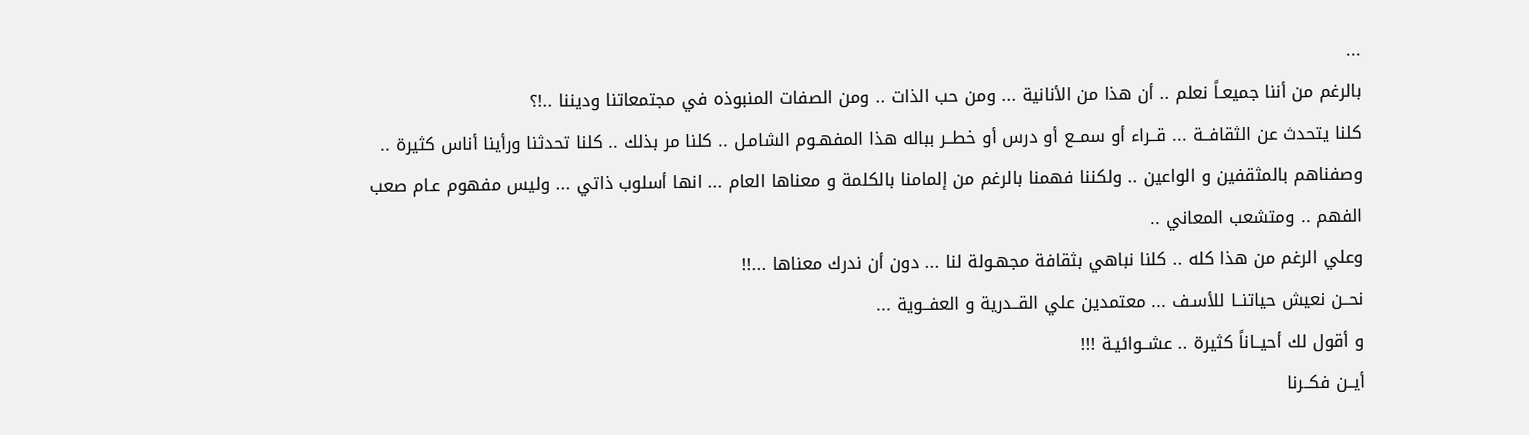...
بالرغم من أننا جميعـاً نعلم .. أن هذا من الأنانية ... ومن حب الذات .. ومن الصفات المنبوذه في مجتمعاتنا وديننا ..!؟
كلنا يتحدث عن الثقافــة ... قــراء أو سمــع أو درس أو خطــر بباله هذا المفهـوم الشامـل .. كلنا مر بذلك .. كلنا تحدثنا ورأينا أناس كثيرة .. وصفناهم بالمثقفين و الواعين .. ولكننا فهمنا بالرغم من إلمامنا بالكلمة و معناها العام ... انها أسلوب ذاتي ... وليس مفهوم عـام صعب الفهم .. ومتشعب المعاني ..
وعلي الرغم من هذا كله .. كلنا نباهي بثقافة مجهـولة لنا ... دون أن ندرك معناها ...!!
نحــن نعيش حياتنــا للأسـف ... معتمدين علي القــدرية و العفــوية ...
و أقول لك أحيــاناً كثيرة .. عشــوائيـة !!!
أيــن فكــرنا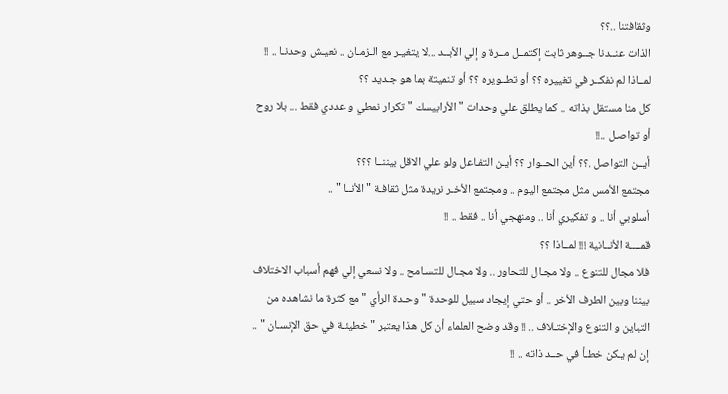وثقافتنا ..؟؟
الذات عنــدنا جــوهر ثابت إكتمــل مــرة و إلي الأبــد ...لا يتغيـر مع الـزمـان .. نعيـش وحدنـا .. !!
لمــاذا لم نفكــر في تغييره ؟؟ أو تطــويره ؟؟ أو تنميتة بما هو جـديد ؟؟
كل منا مستقل بذاته .. كما يطلق علي وحدات " الأرابيسك " تكرار نمطي و عددي فقط ... بلا روح أو تواصـل ..!!
أيــن التواصل .؟؟ أين الحــوار ؟؟ أيـن التفـاعل ولو علي الاقل بيننــا ؟؟؟
مجتمع الأمس مثل مجتمع اليوم .. ومجتمع الأخـر نريدة مثل ثقافـة " الأنــا " ..
أسلوبي أنا .. و تفكيري أنا .. ومنهجي أنا .. فقط .. !!
قمــــة الأنــانية !!! لمــاذا ؟؟
فلا مجال للتنوع .. ولا مجـال للتحاور .. ولا مجـال للتسـامح .. ولا نسعي إلي فهم أسباب الاختلاف بيننا وبين الطرف الأخر .. أو حتي إيجاد سبيل للوحدة " وحـدة الرأي " مع كثرة ما نشاهده من التباين و التنوع والإختـلاف .. !! وقد وضح العلماء أن كل هذا يعتبر " خطيئـة في حق الإنسـان " .. إن لم يـكن خطـأ في حــد ذاته .. !!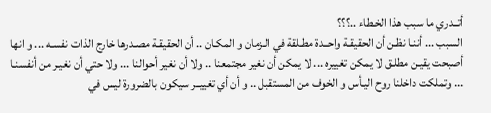أتــدري ما سبب هذا الخـطاء ..؟؟؟
السبب ... أننـا نظـن أن الحقيقـة واحــدة مطـلقة في الـزمان و المكـان .. أن الحقيقـة مصـدرها خارج الذات نفسـه ... و انها أصبحت يقيـن مطلـق لا يمكن تغييره ... لا يمكن أن نغير مجتمعنا .. ولا أن نغير أحوالنا ... ولا حتي أن نغيـر من أنفسنـا ... وتملكت داخلنا روح اليـأس و الخوف من المستقبل .. و أن أي تغييــر سيكون بالضرورة ليس في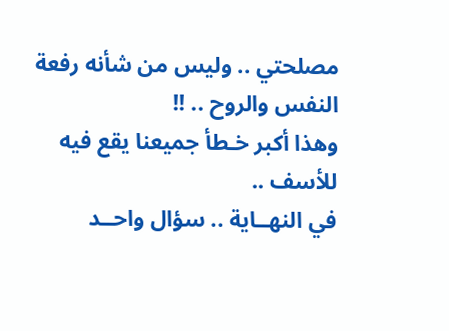مصلحتي .. وليس من شأنه رفعة النفس والروح .. !!
وهذا أكبر خـطأ جميعنا يقع فيه للأسف ..
في النهــاية .. سؤال واحــد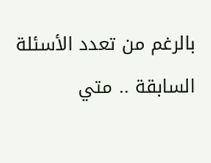بالرغم من تعدد الأسئلة السابقة .. متي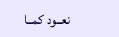نعــود كمــا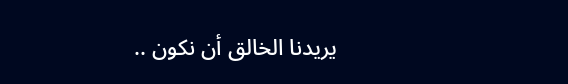يريدنا الخالق أن نكون ..